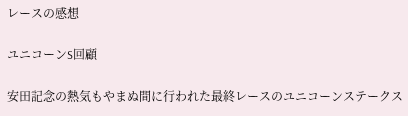レースの感想

ユニコーンS回顧

安田記念の熱気もやまぬ間に行われた最終レースのユニコーンステークス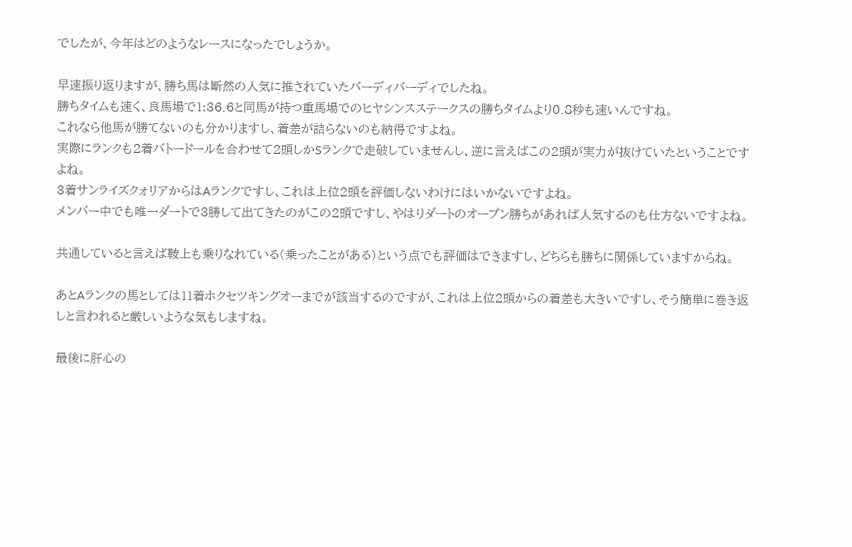でしたが、今年はどのようなレースになったでしょうか。

早速振り返りますが、勝ち馬は断然の人気に推されていたバーディバーディでしたね。
勝ちタイムも速く、良馬場で1:36.6と同馬が持つ重馬場でのヒヤシンスステークスの勝ちタイムより0.8秒も速いんですね。
これなら他馬が勝てないのも分かりますし、着差が詰らないのも納得ですよね。
実際にランクも2着バトードールを合わせて2頭しかSランクで走破していませんし、逆に言えばこの2頭が実力が抜けていたということですよね。
3着サンライズクォリアからはAランクですし、これは上位2頭を評価しないわけにはいかないですよね。
メンバー中でも唯一ダートで3勝して出てきたのがこの2頭ですし、やはりダートのオープン勝ちがあれば人気するのも仕方ないですよね。

共通していると言えば鞍上も乗りなれている(乗ったことがある)という点でも評価はできますし、どちらも勝ちに関係していますからね。

あとAランクの馬としては11着ホクセツキングオーまでが該当するのですが、これは上位2頭からの着差も大きいですし、そう簡単に巻き返しと言われると厳しいような気もしますね。

最後に肝心の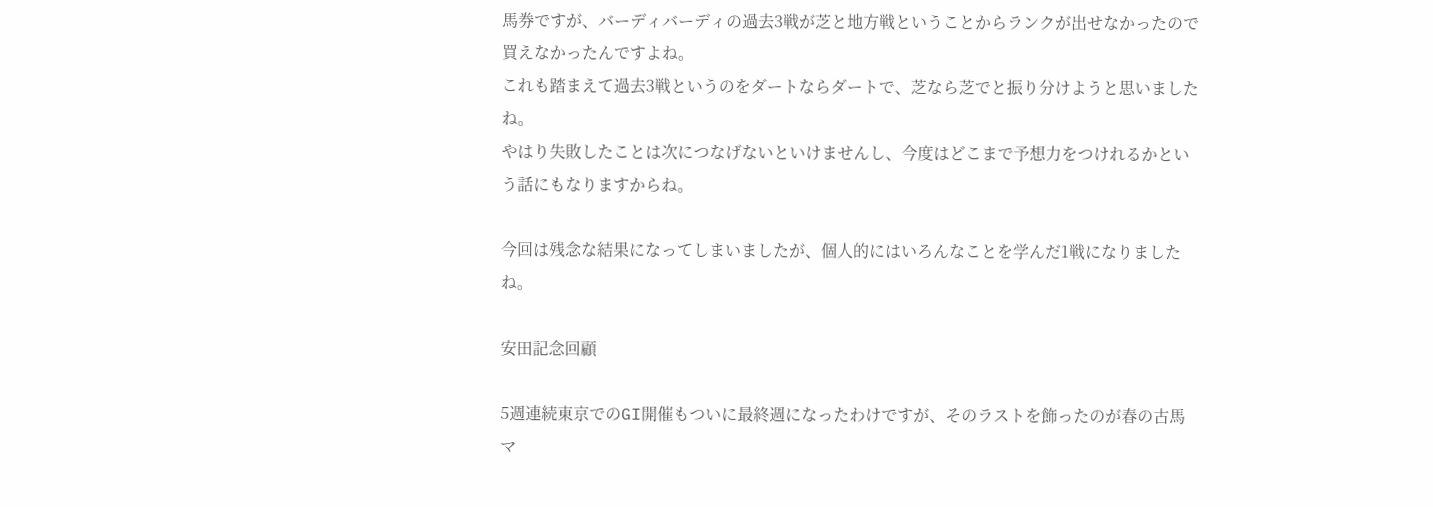馬券ですが、バーディバーディの過去3戦が芝と地方戦ということからランクが出せなかったので買えなかったんですよね。
これも踏まえて過去3戦というのをダートならダートで、芝なら芝でと振り分けようと思いましたね。
やはり失敗したことは次につなげないといけませんし、今度はどこまで予想力をつけれるかという話にもなりますからね。

今回は残念な結果になってしまいましたが、個人的にはいろんなことを学んだ1戦になりましたね。

安田記念回顧

5週連続東京でのGI開催もついに最終週になったわけですが、そのラストを飾ったのが春の古馬マ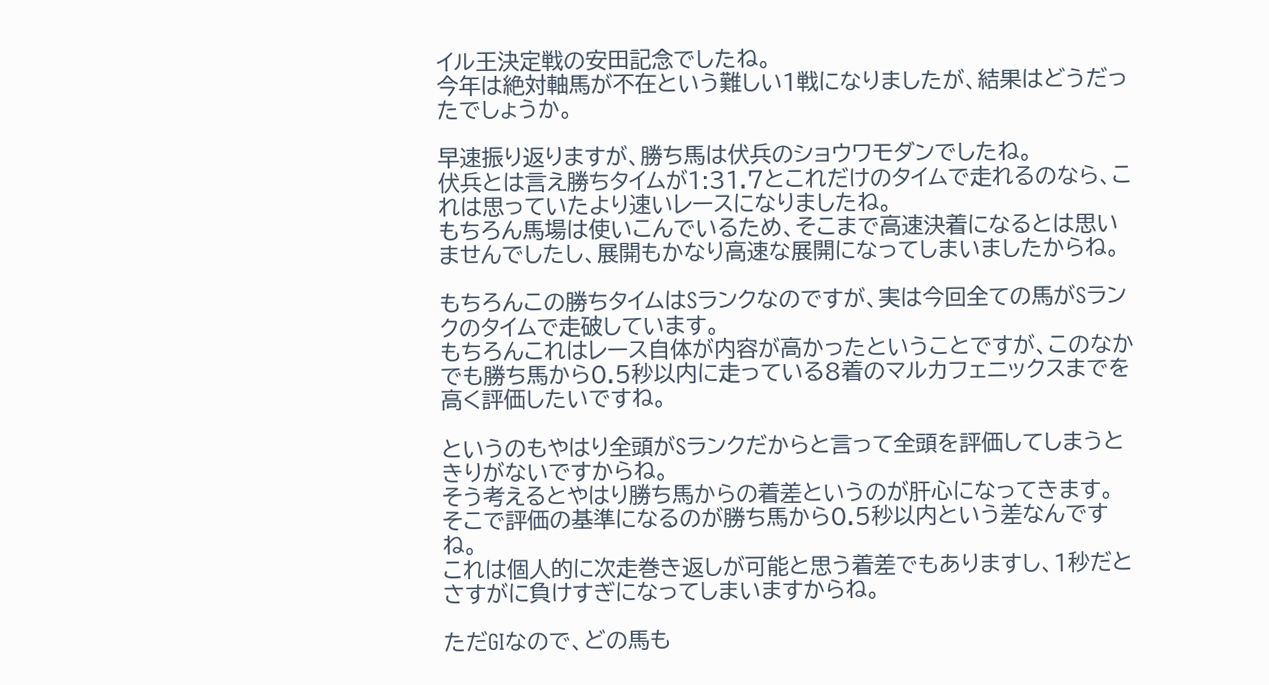イル王決定戦の安田記念でしたね。
今年は絶対軸馬が不在という難しい1戦になりましたが、結果はどうだったでしょうか。

早速振り返りますが、勝ち馬は伏兵のショウワモダンでしたね。
伏兵とは言え勝ちタイムが1:31.7とこれだけのタイムで走れるのなら、これは思っていたより速いレースになりましたね。
もちろん馬場は使いこんでいるため、そこまで高速決着になるとは思いませんでしたし、展開もかなり高速な展開になってしまいましたからね。

もちろんこの勝ちタイムはSランクなのですが、実は今回全ての馬がSランクのタイムで走破しています。
もちろんこれはレース自体が内容が高かったということですが、このなかでも勝ち馬から0.5秒以内に走っている8着のマルカフェニックスまでを高く評価したいですね。

というのもやはり全頭がSランクだからと言って全頭を評価してしまうときりがないですからね。
そう考えるとやはり勝ち馬からの着差というのが肝心になってきます。
そこで評価の基準になるのが勝ち馬から0.5秒以内という差なんですね。
これは個人的に次走巻き返しが可能と思う着差でもありますし、1秒だとさすがに負けすぎになってしまいますからね。

ただGIなので、どの馬も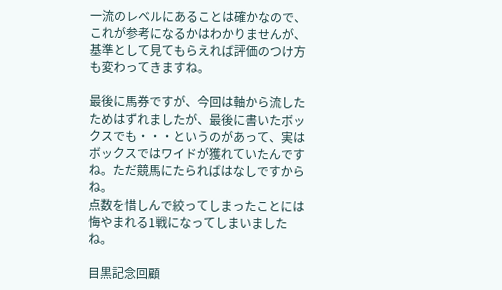一流のレベルにあることは確かなので、これが参考になるかはわかりませんが、基準として見てもらえれば評価のつけ方も変わってきますね。

最後に馬券ですが、今回は軸から流したためはずれましたが、最後に書いたボックスでも・・・というのがあって、実はボックスではワイドが獲れていたんですね。ただ競馬にたらればはなしですからね。
点数を惜しんで絞ってしまったことには悔やまれる1戦になってしまいましたね。

目黒記念回顧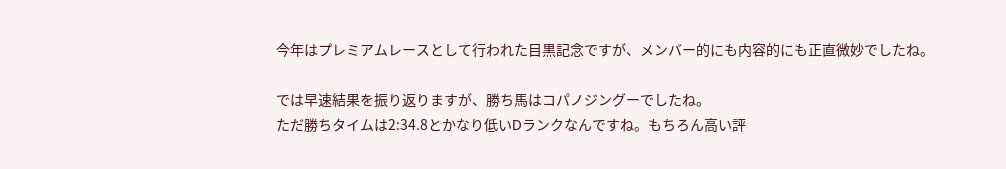今年はプレミアムレースとして行われた目黒記念ですが、メンバー的にも内容的にも正直微妙でしたね。

では早速結果を振り返りますが、勝ち馬はコパノジングーでしたね。
ただ勝ちタイムは2:34.8とかなり低いDランクなんですね。もちろん高い評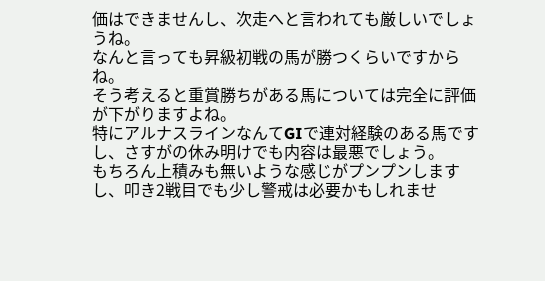価はできませんし、次走へと言われても厳しいでしょうね。
なんと言っても昇級初戦の馬が勝つくらいですからね。
そう考えると重賞勝ちがある馬については完全に評価が下がりますよね。
特にアルナスラインなんてGIで連対経験のある馬ですし、さすがの休み明けでも内容は最悪でしょう。
もちろん上積みも無いような感じがプンプンしますし、叩き2戦目でも少し警戒は必要かもしれませ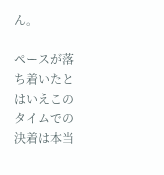ん。

ペースが落ち着いたとはいえこのタイムでの決着は本当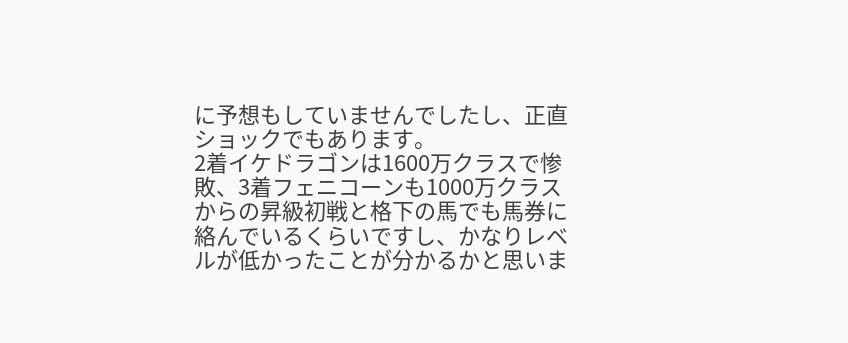に予想もしていませんでしたし、正直ショックでもあります。
2着イケドラゴンは1600万クラスで惨敗、3着フェニコーンも1000万クラスからの昇級初戦と格下の馬でも馬券に絡んでいるくらいですし、かなりレベルが低かったことが分かるかと思いま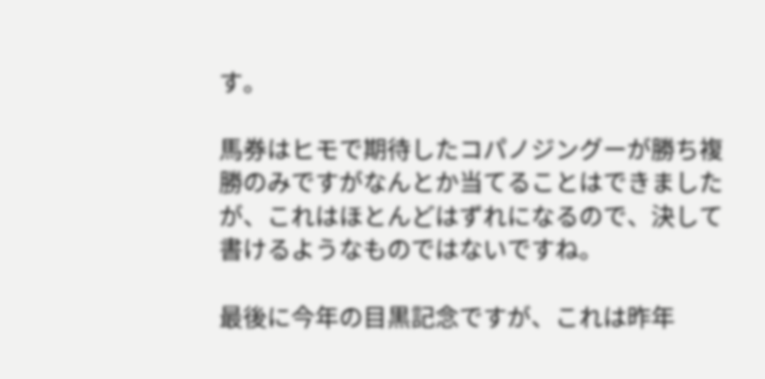す。

馬券はヒモで期待したコパノジングーが勝ち複勝のみですがなんとか当てることはできましたが、これはほとんどはずれになるので、決して書けるようなものではないですね。

最後に今年の目黒記念ですが、これは昨年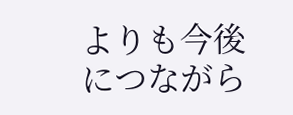よりも今後につながら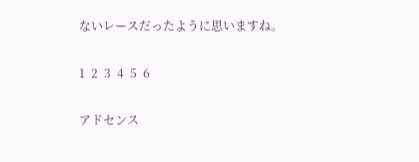ないレースだったように思いますね。

1  2  3  4  5  6

アドセンス